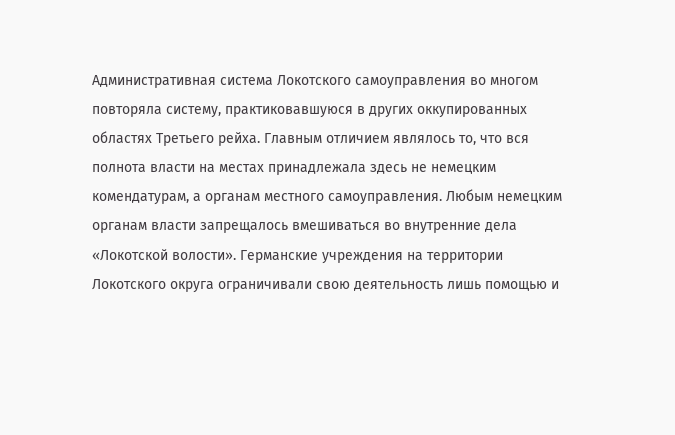Административная система Локотского самоуправления во многом повторяла систему, практиковавшуюся в других оккупированных областях Третьего рейха. Главным отличием являлось то, что вся полнота власти на местах принадлежала здесь не немецким комендатурам, а органам местного самоуправления. Любым немецким органам власти запрещалось вмешиваться во внутренние дела «Локотской волости». Германские учреждения на территории Локотского округа ограничивали свою деятельность лишь помощью и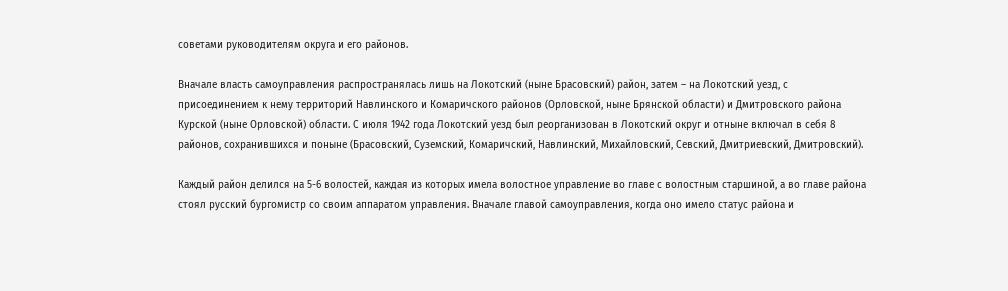советами руководителям округа и его районов.

Вначале власть самоуправления распространялась лишь на Локотский (ныне Брасовский) район, затем – на Локотский уезд, с присоединением к нему территорий Навлинского и Комаричского районов (Орловской, ныне Брянской области) и Дмитровского района Курской (ныне Орловской) области. С июля 1942 года Локотский уезд был реорганизован в Локотский округ и отныне включал в себя 8 районов, сохранившихся и поныне (Брасовский, Суземский, Комаричский, Навлинский, Михайловский, Севский, Дмитриевский, Дмитровский).

Каждый район делился на 5-6 волостей, каждая из которых имела волостное управление во главе с волостным старшиной, а во главе района стоял русский бургомистр со своим аппаратом управления. Вначале главой самоуправления, когда оно имело статус района и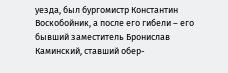уезда, был бургомистр Константин Воскобойник, а после его гибели – его бывший заместитель Бронислав Каминский, ставший обер-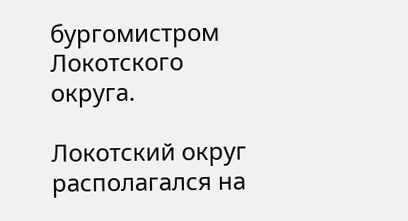бургомистром Локотского округа.

Локотский округ располагался на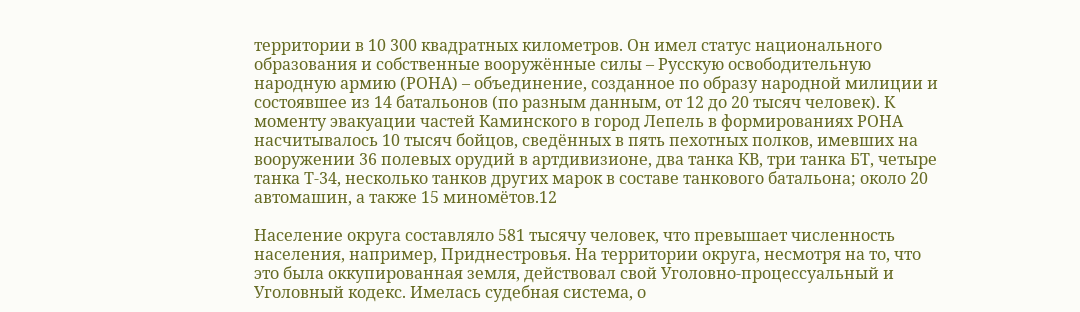территории в 10 300 квадратных километров. Он имел статус национального образования и собственные вооружённые силы – Русскую освободительную народную армию (РОНА) – объединение, созданное по образу народной милиции и состоявшее из 14 батальонов (по разным данным, от 12 до 20 тысяч человек). К моменту эвакуации частей Каминского в город Лепель в формированиях РОНА насчитывалось 10 тысяч бойцов, сведённых в пять пехотных полков, имевших на вооружении 36 полевых орудий в артдивизионе, два танка КВ, три танка БТ, четыре танка Т-34, несколько танков других марок в составе танкового батальона; около 20 автомашин, а также 15 миномётов.12

Население округа составляло 581 тысячу человек, что превышает численность населения, например, Приднестровья. На территории округа, несмотря на то, что это была оккупированная земля, действовал свой Уголовно-процессуальный и Уголовный кодекс. Имелась судебная система, о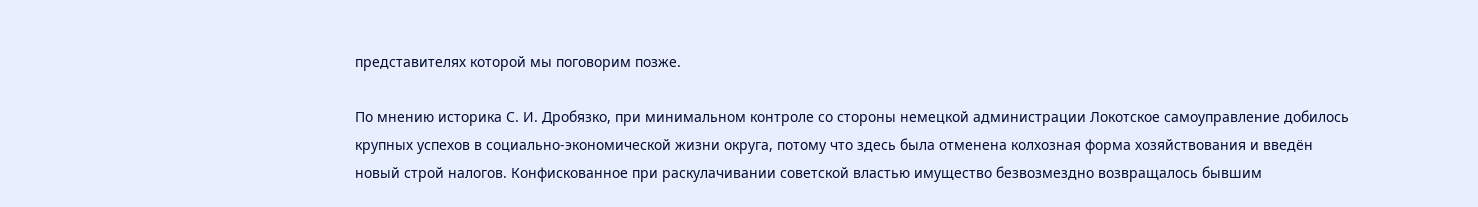представителях которой мы поговорим позже.

По мнению историка С. И. Дробязко, при минимальном контроле со стороны немецкой администрации Локотское самоуправление добилось крупных успехов в социально-экономической жизни округа, потому что здесь была отменена колхозная форма хозяйствования и введён новый строй налогов. Конфискованное при раскулачивании советской властью имущество безвозмездно возвращалось бывшим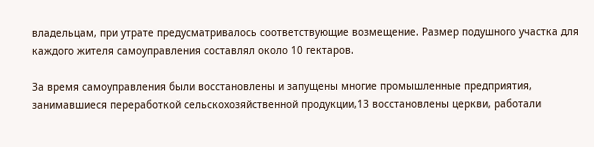владельцам, при утрате предусматривалось соответствующие возмещение. Размер подушного участка для каждого жителя самоуправления составлял около 10 гектаров.

За время самоуправления были восстановлены и запущены многие промышленные предприятия, занимавшиеся переработкой сельскохозяйственной продукции,13 восстановлены церкви, работали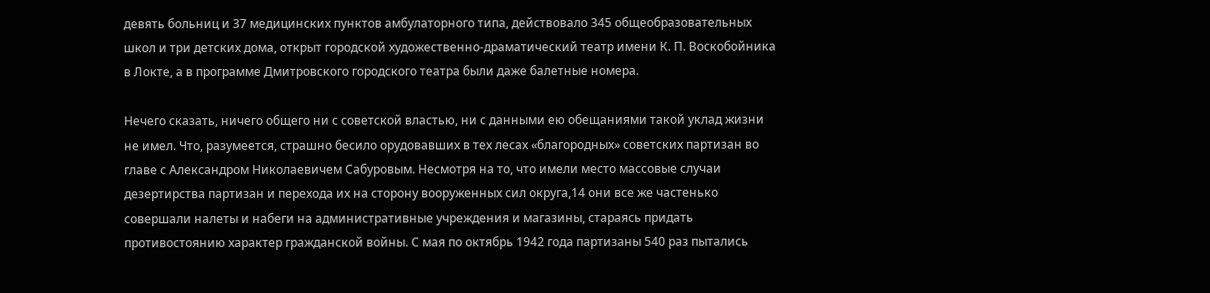девять больниц и 37 медицинских пунктов амбулаторного типа, действовало 345 общеобразовательных школ и три детских дома, открыт городской художественно-драматический театр имени К. П. Воскобойника в Локте, а в программе Дмитровского городского театра были даже балетные номера.

Нечего сказать, ничего общего ни с советской властью, ни с данными ею обещаниями такой уклад жизни не имел. Что, разумеется, страшно бесило орудовавших в тех лесах «благородных» советских партизан во главе с Александром Николаевичем Сабуровым. Несмотря на то, что имели место массовые случаи дезертирства партизан и перехода их на сторону вооруженных сил округа,14 они все же частенько совершали налеты и набеги на административные учреждения и магазины, стараясь придать противостоянию характер гражданской войны. С мая по октябрь 1942 года партизаны 540 раз пытались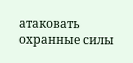атаковать охранные силы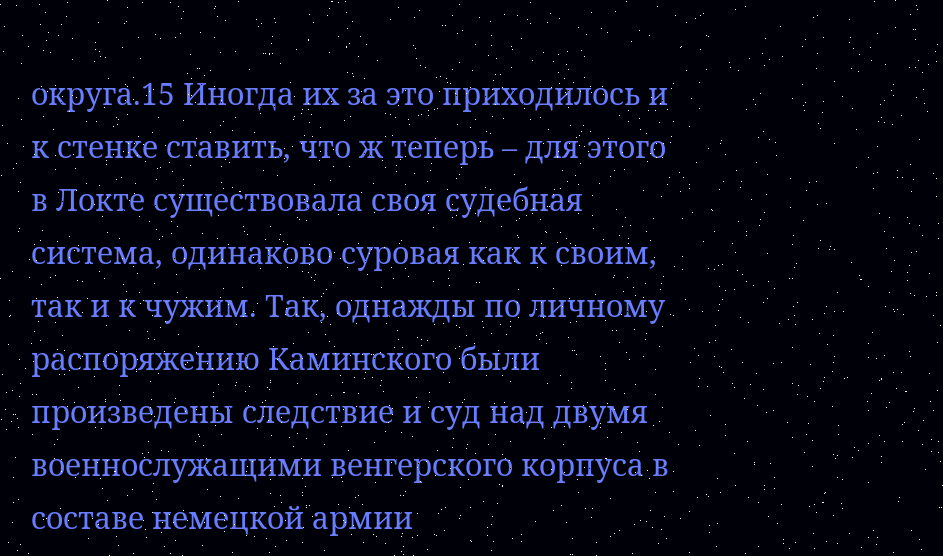округа.15 Иногда их за это приходилось и к стенке ставить, что ж теперь – для этого в Локте существовала своя судебная система, одинаково суровая как к своим, так и к чужим. Так, однажды по личному распоряжению Каминского были произведены следствие и суд над двумя военнослужащими венгерского корпуса в составе немецкой армии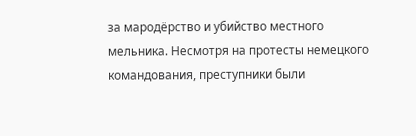за мародёрство и убийство местного мельника. Несмотря на протесты немецкого командования, преступники были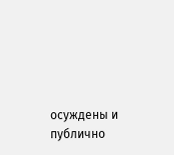осуждены и публично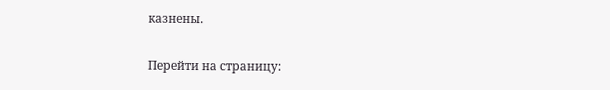казнены.

Перейти на страницу: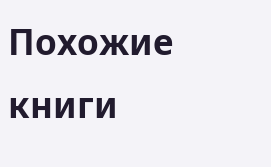Похожие книги